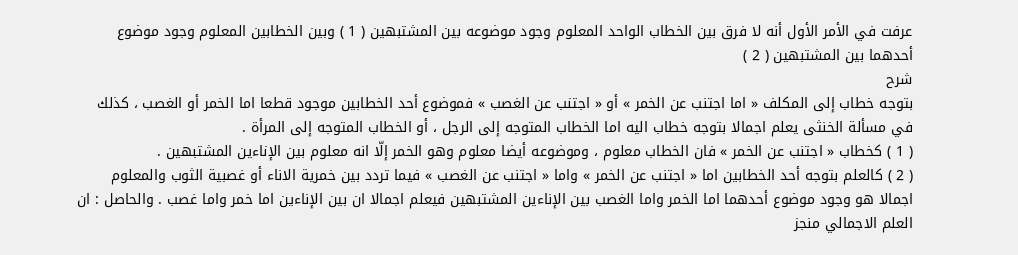عرفت في الأمر الأول أنه لا فرق بين الخطاب الواحد المعلوم وجود موضوعه بين المشتبهين ( 1 ) وبين الخطابين المعلوم وجود موضوع أحدهما بين المشتبهين ( 2 )
شرح
بتوجه خطاب إلى المكلف « اما اجتنب عن الخمر » أو « اجتنب عن الغصب » فموضوع أحد الخطابين موجود قطعا اما الخمر أو الغصب ، كذلك في مسألة الخنثى يعلم اجمالا بتوجه خطاب اليه اما الخطاب المتوجه إلى الرجل ، أو الخطاب المتوجه إلى المرأة .
( 1 ) كخطاب « اجتنب عن الخمر » فان الخطاب معلوم ، وموضوعه أيضا معلوم وهو الخمر إلّا انه معلوم بين الإناءين المشتبهين .
( 2 ) كالعلم بتوجه أحد الخطابين اما « اجتنب عن الخمر » واما « اجتنب عن الغصب » فيما تردد بين خمرية الاناء أو غصبية الثوب والمعلوم اجمالا هو وجود موضوع أحدهما اما الخمر واما الغصب بين الإناءين المشتبهين فيعلم اجمالا ان بين الإناءين اما خمر واما غصب . والحاصل : ان العلم الاجمالي منجز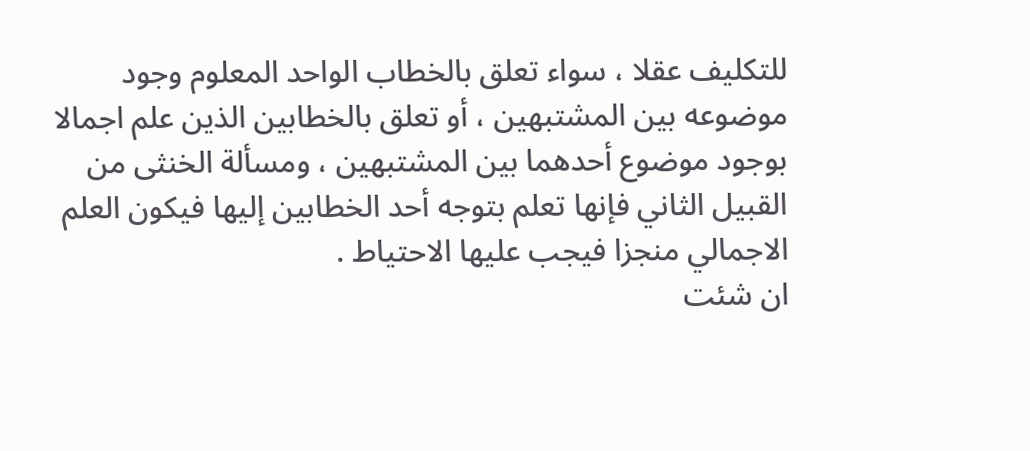للتكليف عقلا ، سواء تعلق بالخطاب الواحد المعلوم وجود موضوعه بين المشتبهين ، أو تعلق بالخطابين الذين علم اجمالا بوجود موضوع أحدهما بين المشتبهين ، ومسألة الخنثى من القبيل الثاني فإنها تعلم بتوجه أحد الخطابين إليها فيكون العلم الاجمالي منجزا فيجب عليها الاحتياط .
ان شئت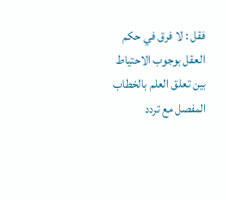فقل : لا فرق في حكم العقل بوجوب الاحتياط بين تعلق العلم بالخطاب المفصل مع تردد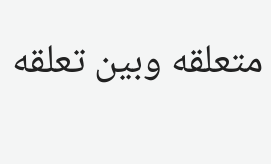متعلقه وبين تعلقه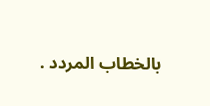بالخطاب المردد .